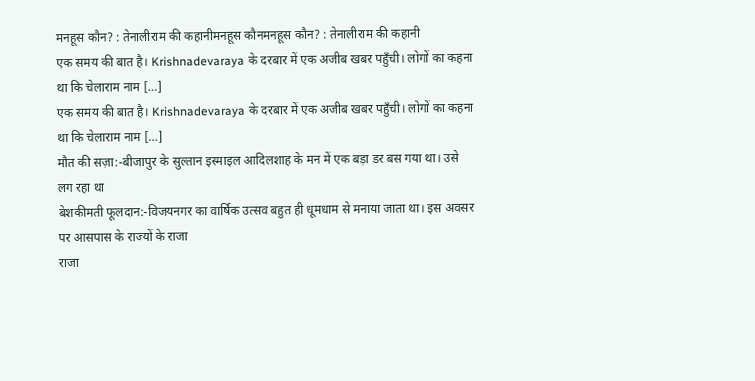मनहूस कौन? : तेनालीराम की कहानीमनहूस कौनमनहूस कौन? : तेनालीराम की कहानी
एक समय की बात है। Krishnadevaraya के दरबार में एक अजीब खबर पहुँची। लोगों का कहना था कि चेलाराम नाम […]
एक समय की बात है। Krishnadevaraya के दरबार में एक अजीब खबर पहुँची। लोगों का कहना था कि चेलाराम नाम […]
मौत की सज़ा:-बीजापुर के सुल्तान इस्माइल आदिलशाह के मन में एक बड़ा डर बस गया था। उसे लग रहा था
बेशकीमती फूलदान:-विजयनगर का वार्षिक उत्सव बहुत ही धूमधाम से मनाया जाता था। इस अवसर पर आसपास के राज्यों के राजा
राजा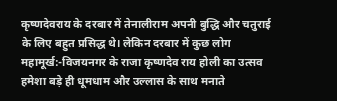कृष्णदेवराय के दरबार में तेनालीराम अपनी बुद्धि और चतुराई के लिए बहुत प्रसिद्ध थे। लेकिन दरबार में कुछ लोग
महामूर्ख:-विजयनगर के राजा कृष्णदेव राय होली का उत्सव हमेशा बड़े ही धूमधाम और उल्लास के साथ मनाते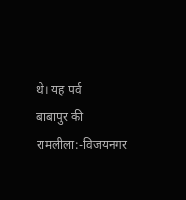थे। यह पर्व
बाबापुर की रामलीला:-विजयनगर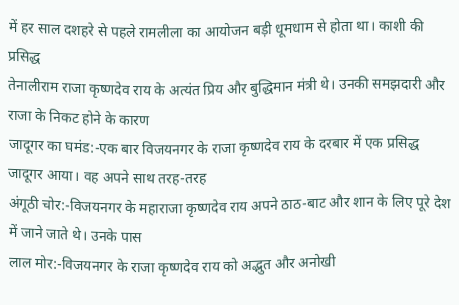में हर साल दशहरे से पहले रामलीला का आयोजन बड़ी धूमधाम से होता था। काशी की प्रसिद्ध
तेनालीराम राजा कृष्णदेव राय के अत्यंत प्रिय और बुद्धिमान मंत्री थे। उनकी समझदारी और राजा के निकट होने के कारण
जादूगर का घमंड:-एक बार विजयनगर के राजा कृष्णदेव राय के दरबार में एक प्रसिद्ध जादूगर आया। वह अपने साथ तरह-तरह
अंगूठी चोर:-विजयनगर के महाराजा कृष्णदेव राय अपने ठाठ-बाट और शान के लिए पूरे देश में जाने जाते थे। उनके पास
लाल मोर:-विजयनगर के राजा कृष्णदेव राय को अद्भुत और अनोखी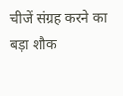चीजें संग्रह करने का बड़ा शौक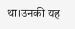था।उनकी यह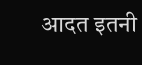आदत इतनी